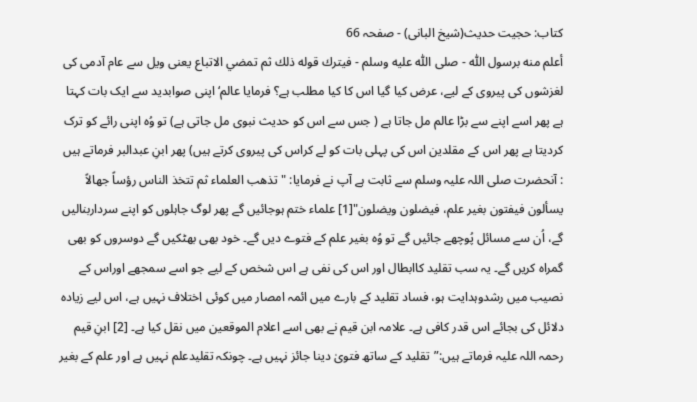کتاب: حجیت حدیث(شیخ البانی) - صفحہ 66
أعلم منه برسول اللّٰه - صلى اللّٰه عليه وسلم - فيترك قوله ذلك ثم تمضي الاتباع یعنی ویل سے عام آدمی کی لغزشوں کی پیروی کے لیے، عرض کیا گیا اس کا کیا مطلب ہے؟ فرمایا عالم‘ اپنی صوابدید سے ایک بات کہتا ہے پھر اسے اپنے سے بڑا عالم مل جاتا ہے ( جس سے اس کو حدیث نبوی مل جاتی ہے) تو وُہ اپنی رائے کو ترک کردیتا ہے پھر اس کے مقلدین اس کی پہلی بات کو لے کراس کی پیروی کرتے ہیں) پھر ابنِ عبدالبر فرماتے ہیں : آنحضرت صلی اللہ علیہ وسلم سے ثابت ہے آپ نے فرمایا: "تذهب العلماء ثم تتخذ الناس رؤساً جهالاً يسألون فيفتون بغير علم، فيضلون ويضلون"[1] علماء ختم ہوجائیں گے پھر لوگ جاہلوں کو اپنے سرداربنالیں گے، اُن سے مسائل پُوچھے جائیں گے تو وُہ بغیر علم کے فتوے دیں گے۔ خود بھی بھٹکیں گے دوسروں کو بھی گمراہ کریں گے۔ یہ سب تقلید کاابطال اور اس کی نفی ہے اس شخص کے لیے جو اسے سمجھے اوراس کے نصیب میں رشدوہدایت ہو، فساد تقلید کے بارے میں ائمہ امصار میں کوئی اختلاف نہیں ہے، اس لیے زیادہ دلائل کی بجائے اس قدر کافی ہے۔ علامہ ابن قیم نے بھی اسے اعلام الموقعین میں نقل کیا ہے۔ [2] ابنِ قیم رحمہ اللہ علیہ فرماتے ہیں:”تقلید کے ساتھ فتویٰ دینا جائز نہیں ہے۔ چونکہ تقلیدعلم نہیں ہے اور علم کے بغیر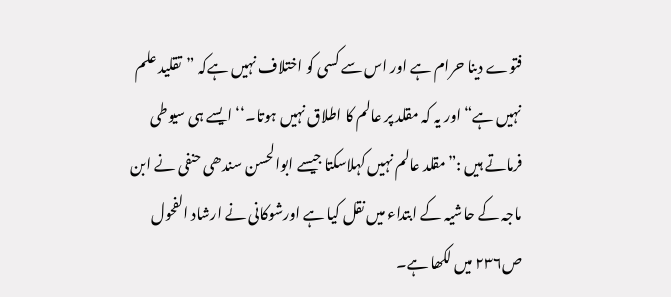فتوے دینا حرام ہے اور اس سے کسی کو اختلاف نہیں ہےکہ ”تقلید علم نہیں ہے“ اور یہ کہ مقلد پر عالم کا اطلاق نہیں ہوتا۔‘‘ ایسے ہی سیوطی فرماتے ہیں :”مقلد عالم نہیں کہلاسکتا جیسے ابوالحسن سندھی حنفی نے ابن ماجہ کے حاشیہ کے ابتداء میں نقل کیا ہے اورشوکانی نے ارشاد الفحول ص۲۳۶ میں لکھا ہے۔